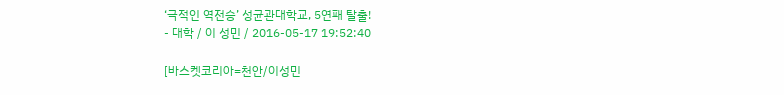‘극적인 역전승’ 성균관대학교, 5연패 탈출!
- 대학 / 이 성민 / 2016-05-17 19:52:40

[바스켓코리아=천안/이성민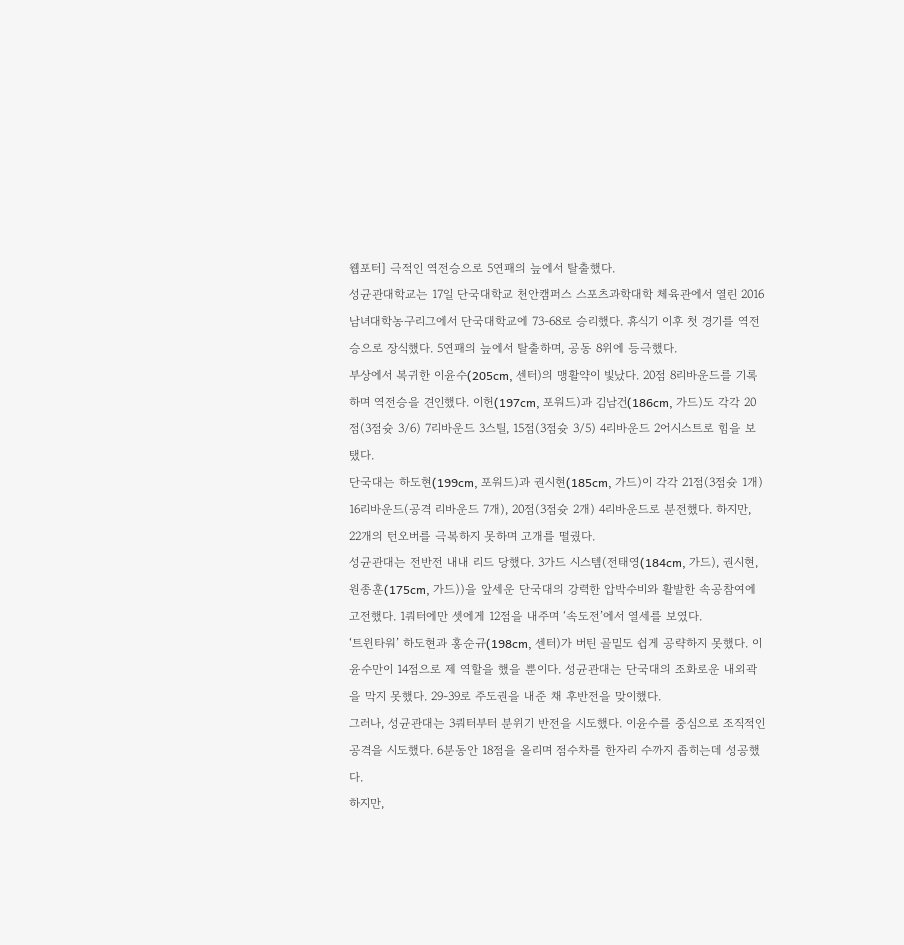웹포터] 극적인 역전승으로 5연패의 늪에서 탈출했다.
성균관대학교는 17일 단국대학교 천안캠퍼스 스포츠과학대학 체육관에서 열린 2016 남녀대학농구리그에서 단국대학교에 73-68로 승리했다. 휴식기 이후 첫 경기를 역전승으로 장식했다. 5연패의 늪에서 탈출하며, 공동 8위에 등극했다.
부상에서 복귀한 이윤수(205cm, 센터)의 맹활약이 빛났다. 20점 8리바운드를 기록하며 역전승을 견인했다. 이헌(197cm, 포워드)과 김남건(186cm, 가드)도 각각 20점(3점슛 3/6) 7리바운드 3스틸, 15점(3점슛 3/5) 4리바운드 2어시스트로 힘을 보탰다.
단국대는 하도현(199cm, 포워드)과 권시현(185cm, 가드)이 각각 21점(3점슛 1개) 16리바운드(공격 리바운드 7개), 20점(3점슛 2개) 4리바운드로 분전했다. 하지만, 22개의 턴오버를 극복하지 못하며 고개를 떨궜다.
성균관대는 전반전 내내 리드 당했다. 3가드 시스템(전태영(184cm, 가드), 권시현, 원종훈(175cm, 가드))을 앞세운 단국대의 강력한 압박수비와 활발한 속공참여에 고전했다. 1쿼터에만 셋에게 12점을 내주며 ‘속도전’에서 열세를 보였다.
‘트윈타워’ 하도현과 홍순규(198cm, 센터)가 버틴 골밑도 쉽게 공략하지 못했다. 이윤수만이 14점으로 제 역할을 했을 뿐이다. 성균관대는 단국대의 조화로운 내외곽을 막지 못했다. 29-39로 주도권을 내준 채 후반전을 맞이했다.
그러나, 성균관대는 3쿼터부터 분위기 반전을 시도했다. 이윤수를 중심으로 조직적인 공격을 시도했다. 6분동안 18점을 올리며 점수차를 한자리 수까지 좁히는데 성공했다.
하지만,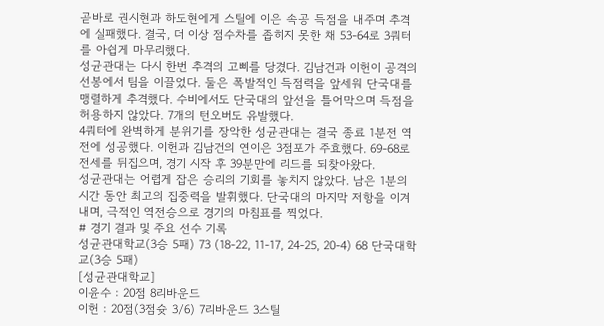곧바로 권시현과 하도현에게 스틸에 이은 속공 득점을 내주며 추격에 실패했다. 결국, 더 이상 점수차를 좁히지 못한 채 53-64로 3쿼터를 아쉽게 마무리했다.
성균관대는 다시 한번 추격의 고삐를 당겼다. 김남건과 이헌이 공격의 선봉에서 팀을 이끌었다. 둘은 폭발적인 득점력을 앞세워 단국대를 맹렬하게 추격했다. 수비에서도 단국대의 앞선을 틀어막으며 득점을 허용하지 않았다. 7개의 턴오버도 유발했다.
4쿼터에 완벽하게 분위기를 장악한 성균관대는 결국 종료 1분전 역전에 성공했다. 이헌과 김남건의 연이은 3점포가 주효했다. 69-68로 전세를 뒤집으며, 경기 시작 후 39분만에 리드를 되찾아왔다.
성균관대는 어렵게 잡은 승리의 기회를 놓치지 않았다. 남은 1분의 시간 동안 최고의 집중력을 발휘했다. 단국대의 마지막 저항을 이겨내며, 극적인 역전승으로 경기의 마침표를 찍었다.
# 경기 결과 및 주요 선수 기록
성균관대학교(3승 5패) 73 (18-22, 11-17, 24-25, 20-4) 68 단국대학교(3승 5패)
[성균관대학교]
이윤수 : 20점 8리바운드
이헌 : 20점(3점슛 3/6) 7리바운드 3스틸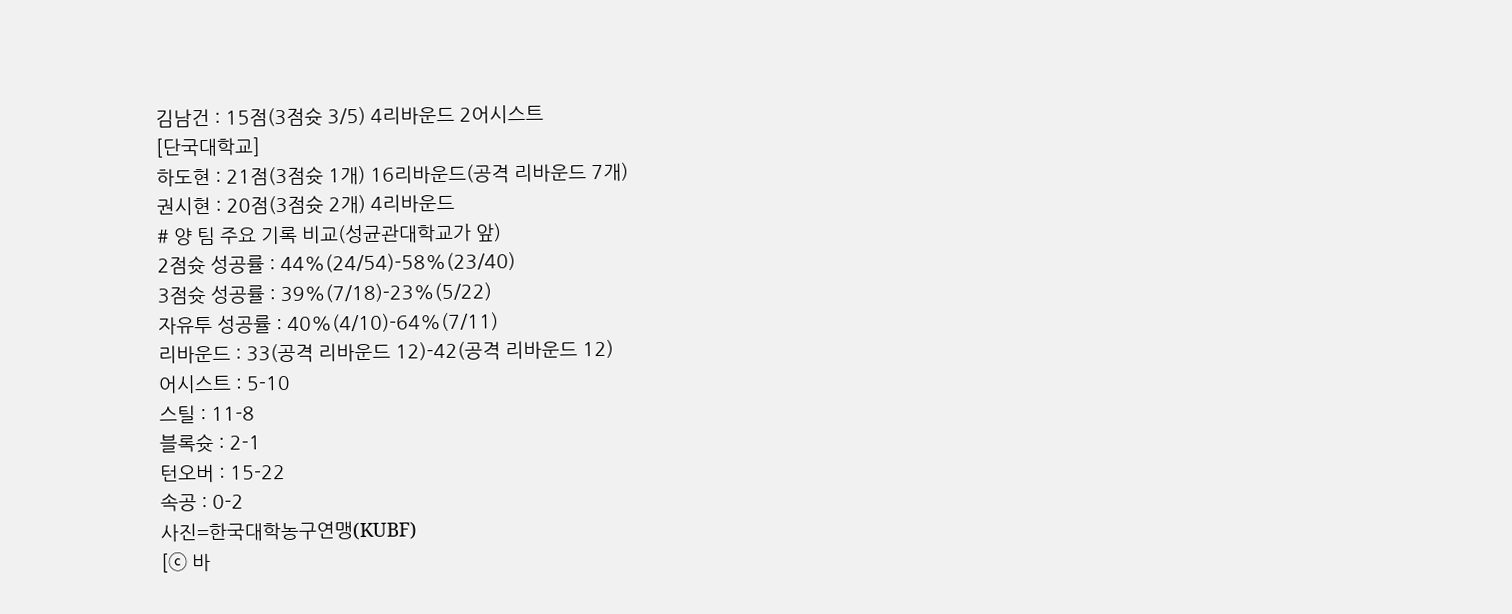김남건 : 15점(3점슛 3/5) 4리바운드 2어시스트
[단국대학교]
하도현 : 21점(3점슛 1개) 16리바운드(공격 리바운드 7개)
권시현 : 20점(3점슛 2개) 4리바운드
# 양 팀 주요 기록 비교(성균관대학교가 앞)
2점슛 성공률 : 44%(24/54)-58%(23/40)
3점슛 성공률 : 39%(7/18)-23%(5/22)
자유투 성공률 : 40%(4/10)-64%(7/11)
리바운드 : 33(공격 리바운드 12)-42(공격 리바운드 12)
어시스트 : 5-10
스틸 : 11-8
블록슛 : 2-1
턴오버 : 15-22
속공 : 0-2
사진=한국대학농구연맹(KUBF)
[ⓒ 바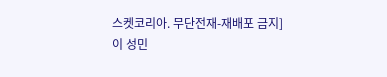스켓코리아. 무단전재-재배포 금지]
이 성민